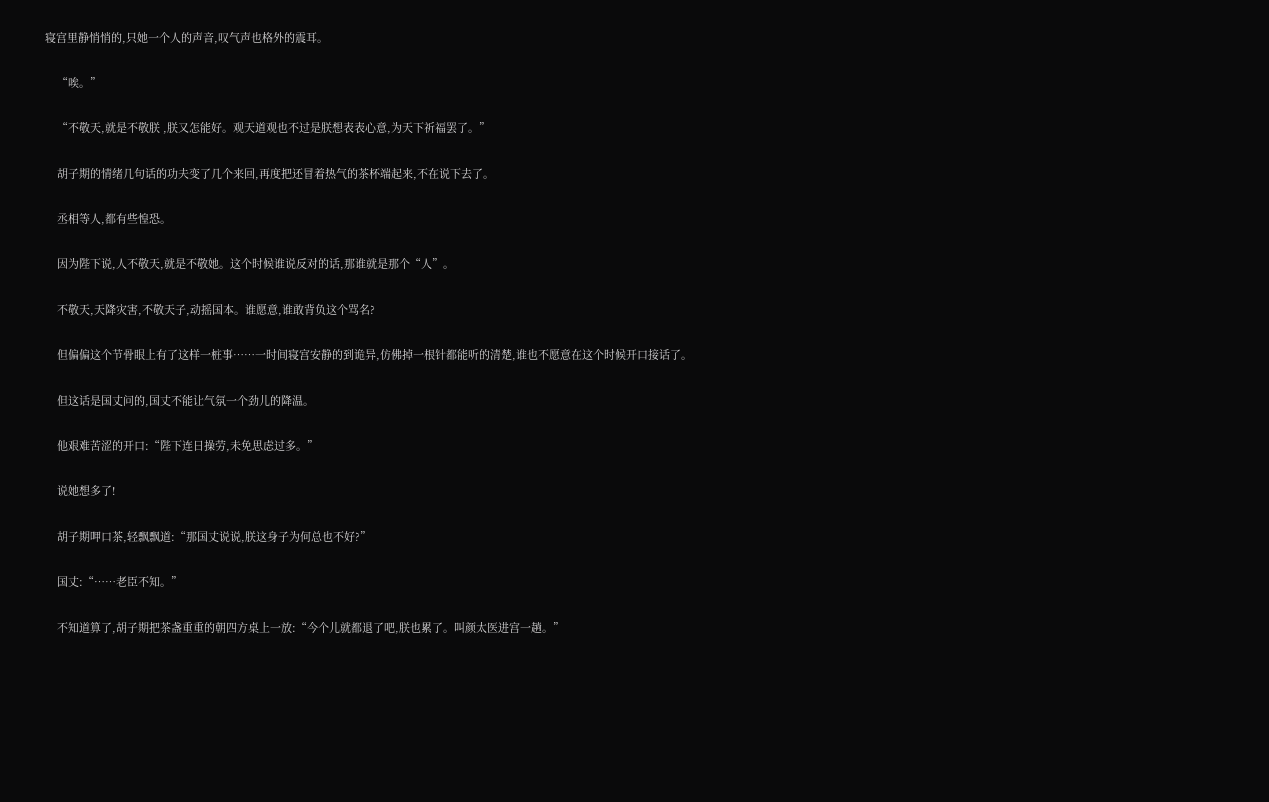寝宫里静悄悄的,只她一个人的声音,叹气声也格外的震耳。

    “唉。”

    “不敬天,就是不敬朕 ,朕又怎能好。观天道观也不过是朕想表表心意,为天下祈福罢了。”

    胡子期的情绪几句话的功夫变了几个来回,再度把还冒着热气的茶杯端起来,不在说下去了。

    丞相等人,都有些惶恐。

    因为陛下说,人不敬天,就是不敬她。这个时候谁说反对的话,那谁就是那个“人”。

    不敬天,天降灾害,不敬天子,动摇国本。谁愿意,谁敢背负这个骂名?

    但偏偏这个节骨眼上有了这样一桩事……一时间寝宫安静的到诡异,仿佛掉一根针都能听的清楚,谁也不愿意在这个时候开口接话了。

    但这话是国丈问的,国丈不能让气氛一个劲儿的降温。

    他艰难苦涩的开口:“陛下连日操劳,未免思虑过多。”

    说她想多了!

    胡子期呷口茶,轻飘飘道:“那国丈说说,朕这身子为何总也不好?”

    国丈:“……老臣不知。”

    不知道算了,胡子期把茶盏重重的朝四方桌上一放:“今个儿就都退了吧,朕也累了。叫颜太医进宫一趟。”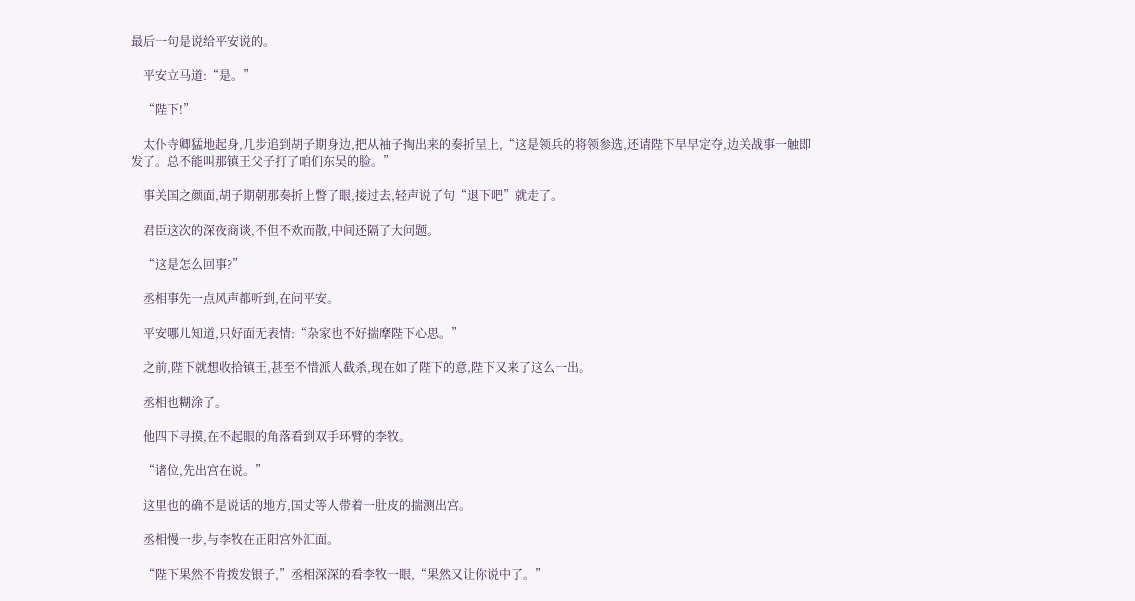最后一句是说给平安说的。

    平安立马道:“是。”

    “陛下!”

    太仆寺卿猛地起身,几步追到胡子期身边,把从袖子掏出来的奏折呈上,“这是领兵的将领参选,还请陛下早早定夺,边关战事一触即发了。总不能叫那镇王父子打了咱们东吴的脸。”

    事关国之颜面,胡子期朝那奏折上瞥了眼,接过去,轻声说了句“退下吧”就走了。

    君臣这次的深夜商谈,不但不欢而散,中间还隔了大问题。

    “这是怎么回事?”

    丞相事先一点风声都听到,在问平安。

    平安哪儿知道,只好面无表情:“杂家也不好揣摩陛下心思。”

    之前,陛下就想收拾镇王,甚至不惜派人截杀,现在如了陛下的意,陛下又来了这么一出。

    丞相也糊涂了。

    他四下寻摸,在不起眼的角落看到双手环臂的李牧。

    “诸位,先出宫在说。”

    这里也的确不是说话的地方,国丈等人带着一肚皮的揣测出宫。

    丞相慢一步,与李牧在正阳宫外汇面。

    “陛下果然不肯拨发银子,”丞相深深的看李牧一眼,“果然又让你说中了。”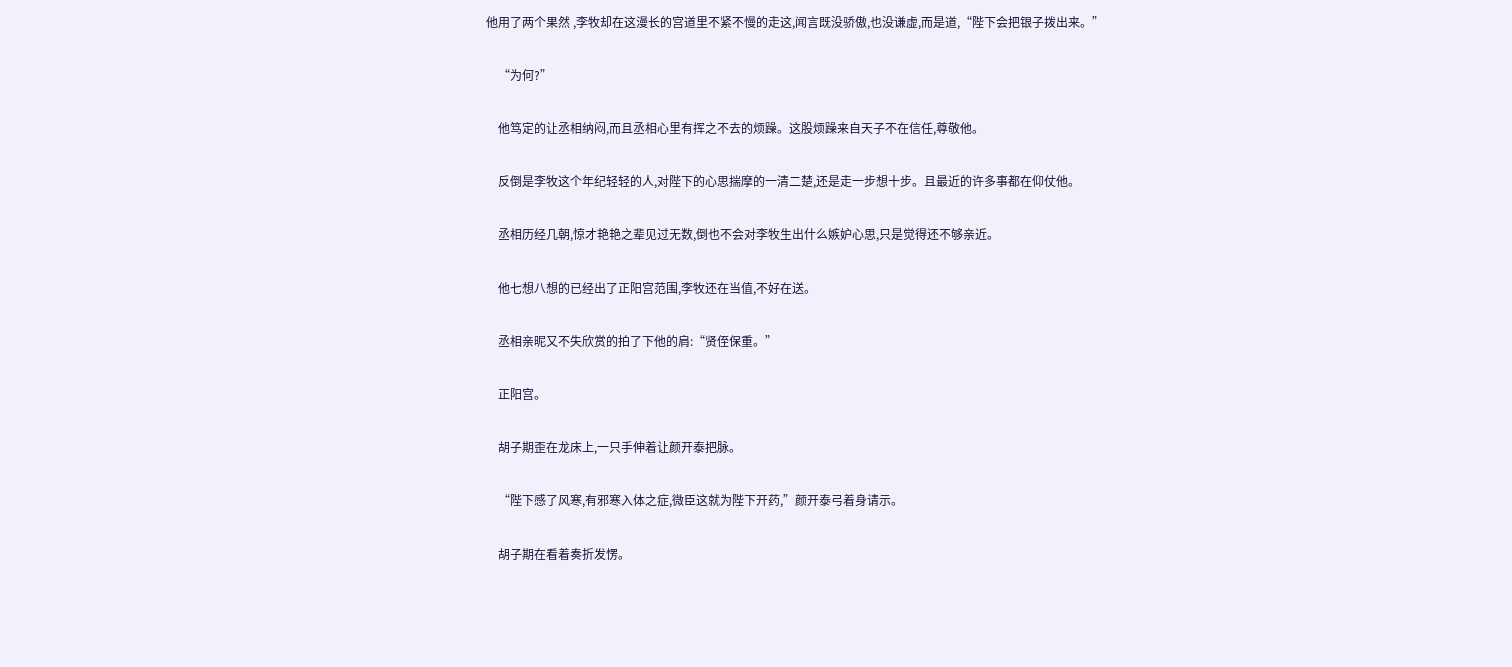他用了两个果然 ,李牧却在这漫长的宫道里不紧不慢的走这,闻言既没骄傲,也没谦虚,而是道,“陛下会把银子拨出来。”

    “为何?”

    他笃定的让丞相纳闷,而且丞相心里有挥之不去的烦躁。这股烦躁来自天子不在信任,尊敬他。

    反倒是李牧这个年纪轻轻的人,对陛下的心思揣摩的一清二楚,还是走一步想十步。且最近的许多事都在仰仗他。

    丞相历经几朝,惊才艳艳之辈见过无数,倒也不会对李牧生出什么嫉妒心思,只是觉得还不够亲近。

    他七想八想的已经出了正阳宫范围,李牧还在当值,不好在送。

    丞相亲昵又不失欣赏的拍了下他的肩:“贤侄保重。”

    正阳宫。

    胡子期歪在龙床上,一只手伸着让颜开泰把脉。

    “陛下感了风寒,有邪寒入体之症,微臣这就为陛下开药,”颜开泰弓着身请示。

    胡子期在看着奏折发愣。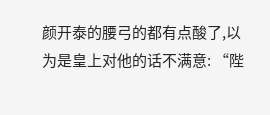颜开泰的腰弓的都有点酸了,以为是皇上对他的话不满意: “陛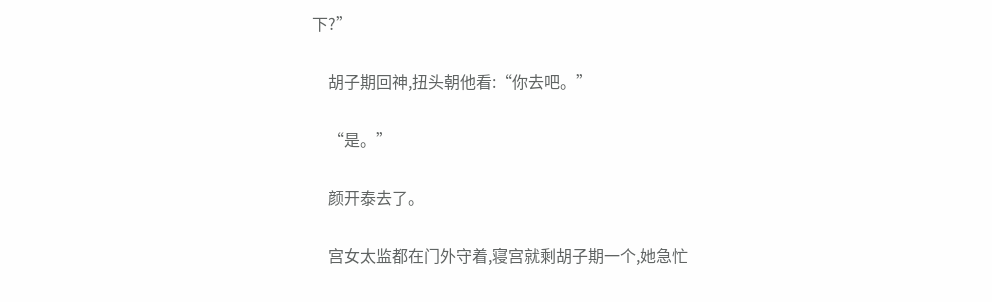下?”

    胡子期回神,扭头朝他看:“你去吧。”

    “是。”

    颜开泰去了。

    宫女太监都在门外守着,寝宫就剩胡子期一个,她急忙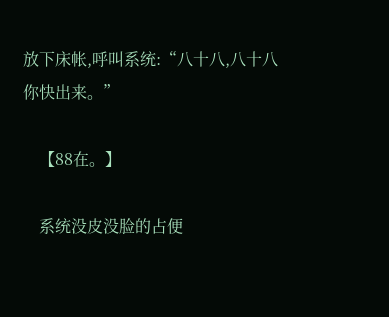放下床帐,呼叫系统:“八十八,八十八你快出来。”

    【88在。】

    系统没皮没脸的占便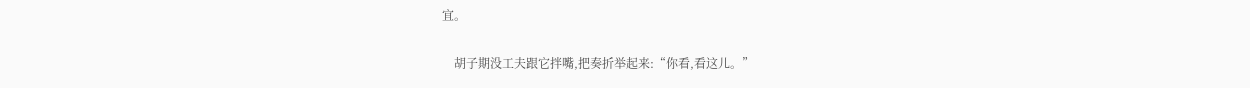宜。

    胡子期没工夫跟它拌嘴,把奏折举起来:“你看,看这儿。”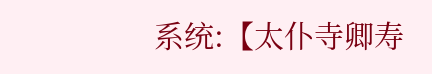系统:【太仆寺卿寿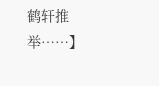鹤轩推举……】